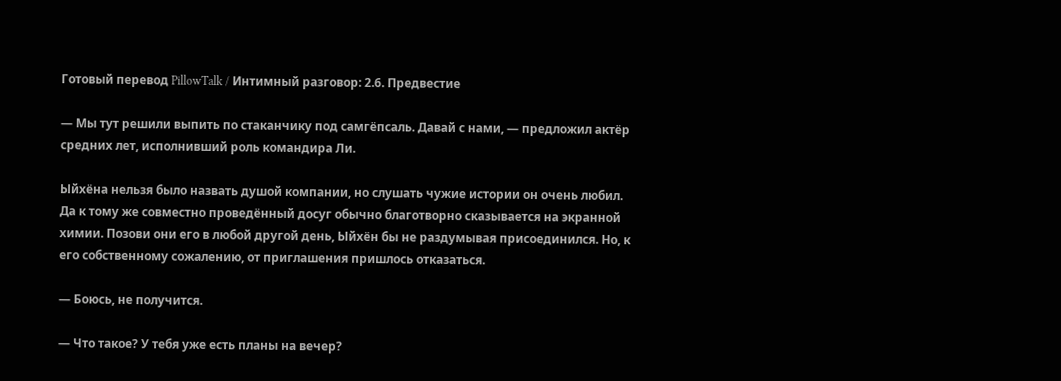Готовый перевод PillowTalk / Интимный разговор: 2.6. Предвестие

— Мы тут решили выпить по стаканчику под самгёпсаль. Давай с нами, — предложил актёр средних лет, исполнивший роль командира Ли.

Ыйхёна нельзя было назвать душой компании, но слушать чужие истории он очень любил. Да к тому же совместно проведённый досуг обычно благотворно сказывается на экранной химии. Позови они его в любой другой день, Ыйхён бы не раздумывая присоединился. Но, к его собственному сожалению, от приглашения пришлось отказаться.

— Боюсь, не получится.

— Что такое? У тебя уже есть планы на вечер?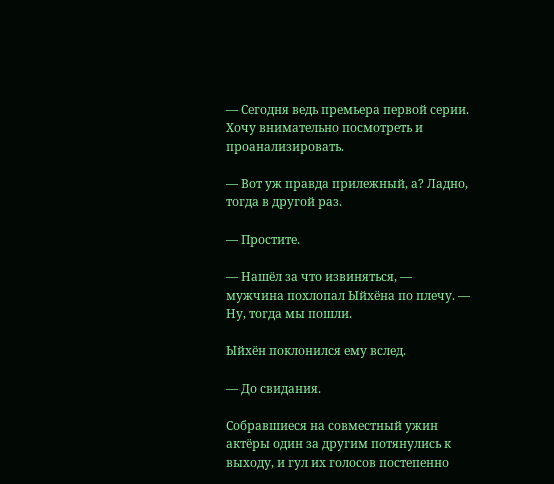— Сегодня ведь премьера первой серии. Хочу внимательно посмотреть и проанализировать.

— Вот уж правда прилежный, а? Ладно, тогда в другой раз.

— Простите.

— Нашёл за что извиняться, — мужчина похлопал Ыйхёна по плечу. — Ну, тогда мы пошли.

Ыйхён поклонился ему вслед.

— До свидания.

Собравшиеся на совместный ужин актёры один за другим потянулись к выходу, и гул их голосов постепенно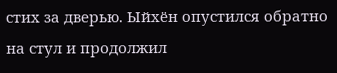стих за дверью. Ыйхён опустился обратно на стул и продолжил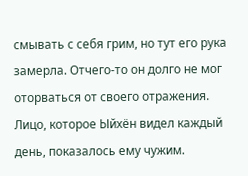смывать с себя грим, но тут его рука замерла. Отчего-то он долго не мог оторваться от своего отражения. Лицо, которое Ыйхён видел каждый день, показалось ему чужим.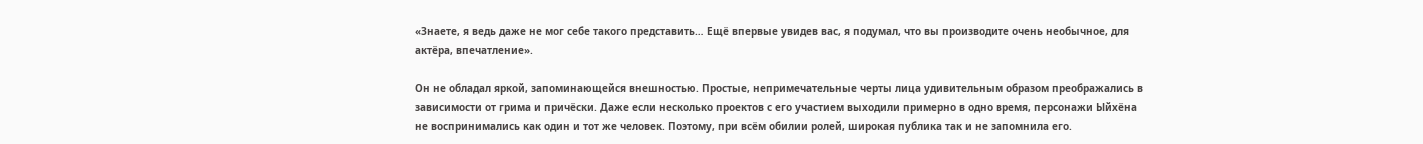«Знаете, я ведь даже не мог себе такого представить… Ещё впервые увидев вас, я подумал, что вы производите очень необычное, для актёра, впечатление».

Он не обладал яркой, запоминающейся внешностью. Простые, непримечательные черты лица удивительным образом преображались в зависимости от грима и причёски. Даже если несколько проектов с его участием выходили примерно в одно время, персонажи Ыйхёна не воспринимались как один и тот же человек. Поэтому, при всём обилии ролей, широкая публика так и не запомнила его.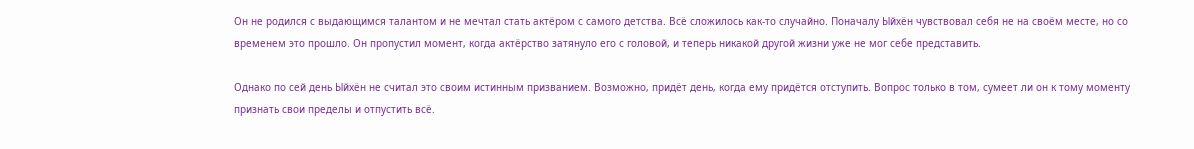Он не родился с выдающимся талантом и не мечтал стать актёром с самого детства. Всё сложилось как-то случайно. Поначалу Ыйхён чувствовал себя не на своём месте, но со временем это прошло. Он пропустил момент, когда актёрство затянуло его с головой, и теперь никакой другой жизни уже не мог себе представить.

Однако по сей день Ыйхён не считал это своим истинным призванием. Возможно, придёт день, когда ему придётся отступить. Вопрос только в том, сумеет ли он к тому моменту признать свои пределы и отпустить всё.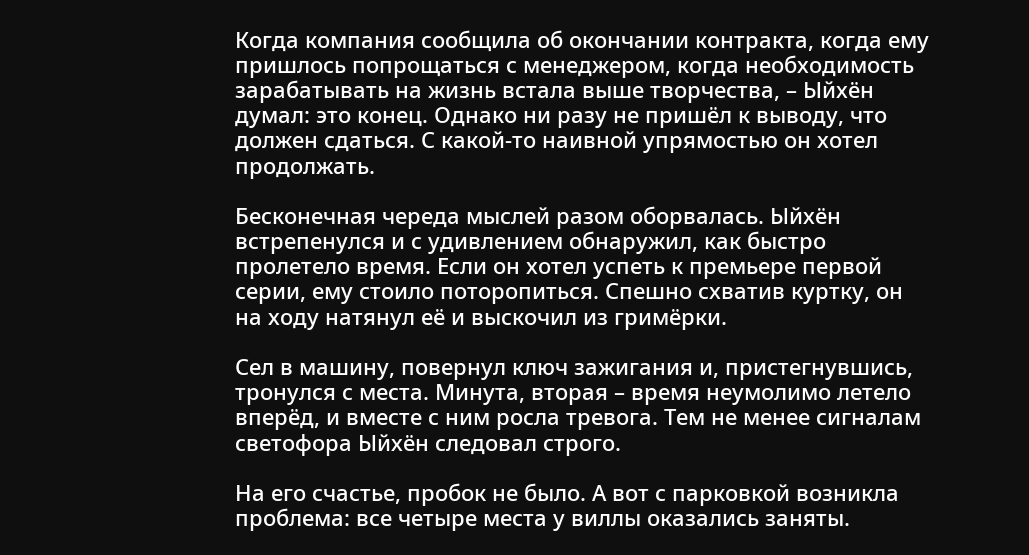Когда компания сообщила об окончании контракта, когда ему пришлось попрощаться с менеджером, когда необходимость зарабатывать на жизнь встала выше творчества, – Ыйхён думал: это конец. Однако ни разу не пришёл к выводу, что должен сдаться. С какой-то наивной упрямостью он хотел продолжать.

Бесконечная череда мыслей разом оборвалась. Ыйхён встрепенулся и с удивлением обнаружил, как быстро пролетело время. Если он хотел успеть к премьере первой серии, ему стоило поторопиться. Спешно схватив куртку, он на ходу натянул её и выскочил из гримёрки.

Сел в машину, повернул ключ зажигания и, пристегнувшись, тронулся с места. Минута, вторая – время неумолимо летело вперёд, и вместе с ним росла тревога. Тем не менее сигналам светофора Ыйхён следовал строго.

На его счастье, пробок не было. А вот с парковкой возникла проблема: все четыре места у виллы оказались заняты.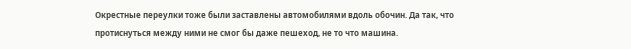Окрестные переулки тоже были заставлены автомобилями вдоль обочин. Да так, что протиснуться между ними не смог бы даже пешеход, не то что машина.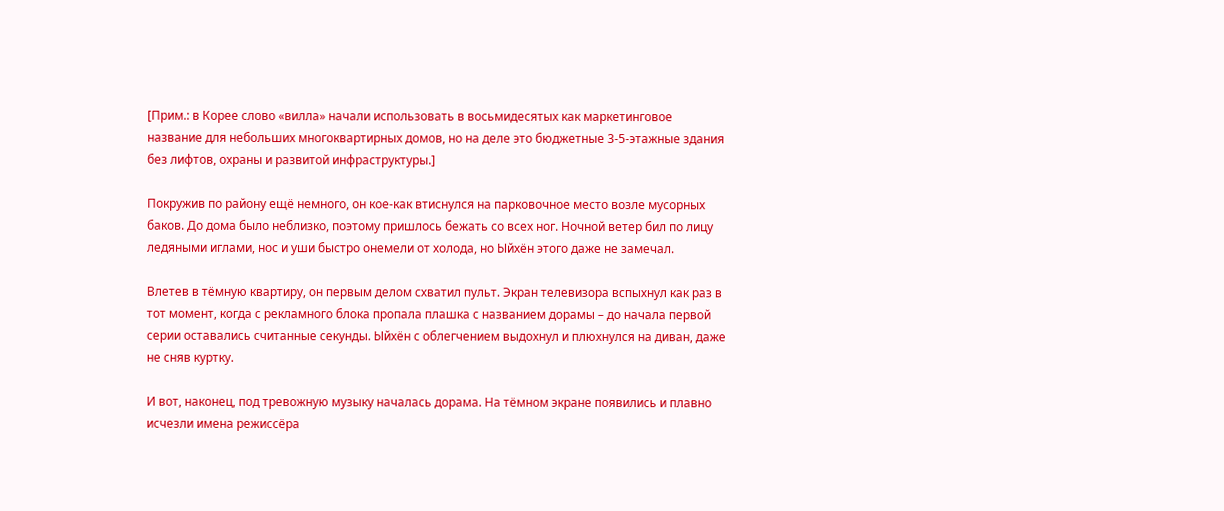[Прим.: в Корее слово «вилла» начали использовать в восьмидесятых как маркетинговое название для небольших многоквартирных домов, но на деле это бюджетные 3-5-этажные здания без лифтов, охраны и развитой инфраструктуры.]

Покружив по району ещё немного, он кое-как втиснулся на парковочное место возле мусорных баков. До дома было неблизко, поэтому пришлось бежать со всех ног. Ночной ветер бил по лицу ледяными иглами, нос и уши быстро онемели от холода, но Ыйхён этого даже не замечал.

Влетев в тёмную квартиру, он первым делом схватил пульт. Экран телевизора вспыхнул как раз в тот момент, когда с рекламного блока пропала плашка с названием дорамы – до начала первой серии оставались считанные секунды. Ыйхён с облегчением выдохнул и плюхнулся на диван, даже не сняв куртку.

И вот, наконец, под тревожную музыку началась дорама. На тёмном экране появились и плавно исчезли имена режиссёра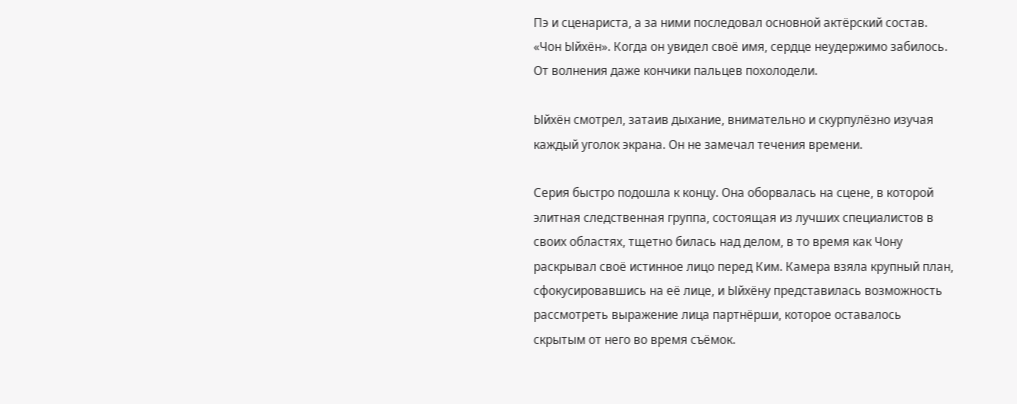Пэ и сценариста, а за ними последовал основной актёрский состав. «Чон Ыйхён». Когда он увидел своё имя, сердце неудержимо забилось. От волнения даже кончики пальцев похолодели.

Ыйхён смотрел, затаив дыхание, внимательно и скурпулёзно изучая каждый уголок экрана. Он не замечал течения времени.

Серия быстро подошла к концу. Она оборвалась на сцене, в которой элитная следственная группа, состоящая из лучших специалистов в своих областях, тщетно билась над делом, в то время как Чону раскрывал своё истинное лицо перед Ким. Камера взяла крупный план, сфокусировавшись на её лице, и Ыйхёну представилась возможность рассмотреть выражение лица партнёрши, которое оставалось скрытым от него во время съёмок.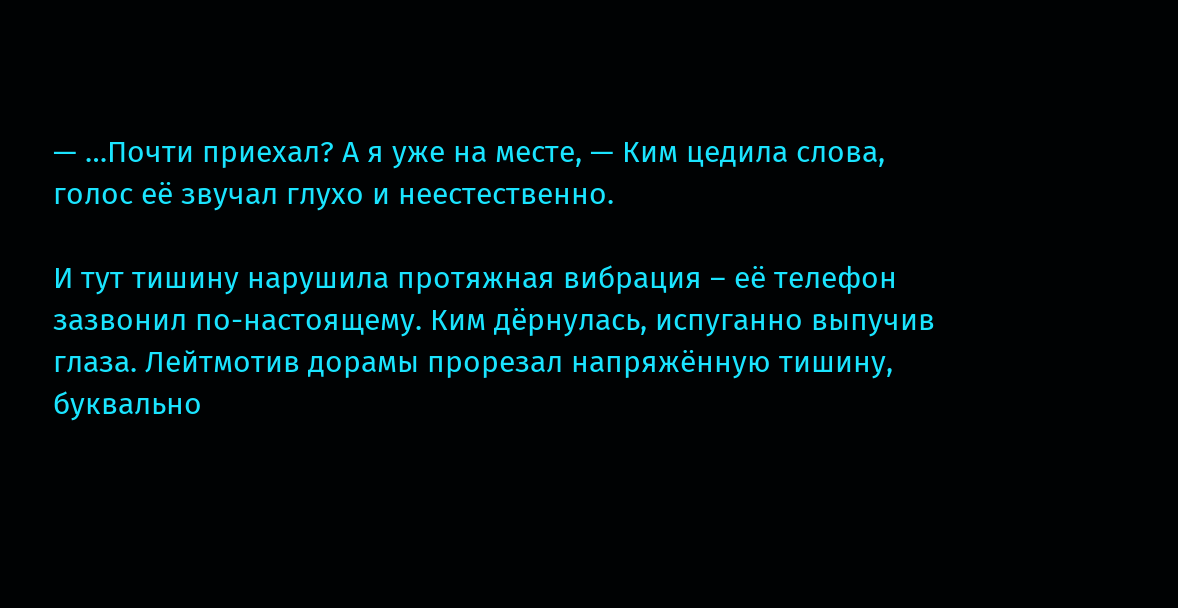— …Почти приехал? А я уже на месте, — Ким цедила слова, голос её звучал глухо и неестественно.

И тут тишину нарушила протяжная вибрация – её телефон зазвонил по-настоящему. Ким дёрнулась, испуганно выпучив глаза. Лейтмотив дорамы прорезал напряжённую тишину, буквально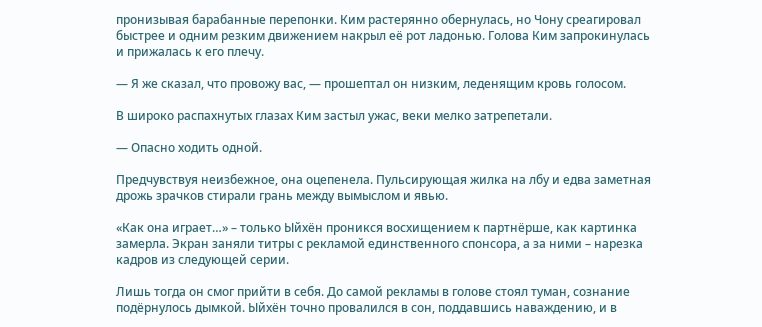пронизывая барабанные перепонки. Ким растерянно обернулась, но Чону среагировал быстрее и одним резким движением накрыл её рот ладонью. Голова Ким запрокинулась и прижалась к его плечу.

— Я же сказал, что провожу вас, — прошептал он низким, леденящим кровь голосом.

В широко распахнутых глазах Ким застыл ужас, веки мелко затрепетали.

— Опасно ходить одной.

Предчувствуя неизбежное, она оцепенела. Пульсирующая жилка на лбу и едва заметная дрожь зрачков стирали грань между вымыслом и явью.

«Как она играет…» – только Ыйхён проникся восхищением к партнёрше, как картинка замерла. Экран заняли титры с рекламой единственного спонсора, а за ними – нарезка кадров из следующей серии.

Лишь тогда он смог прийти в себя. До самой рекламы в голове стоял туман, сознание подёрнулось дымкой. Ыйхён точно провалился в сон, поддавшись наваждению, и в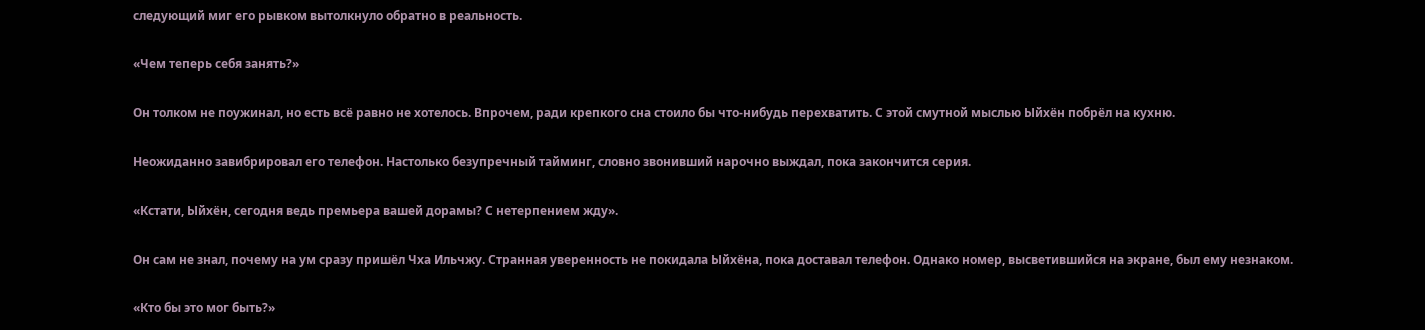следующий миг его рывком вытолкнуло обратно в реальность.

«Чем теперь себя занять?»

Он толком не поужинал, но есть всё равно не хотелось. Впрочем, ради крепкого сна стоило бы что-нибудь перехватить. С этой смутной мыслью Ыйхён побрёл на кухню.

Неожиданно завибрировал его телефон. Настолько безупречный тайминг, словно звонивший нарочно выждал, пока закончится серия.

«Кстати, Ыйхён, сегодня ведь премьера вашей дорамы? С нетерпением жду».

Он сам не знал, почему на ум сразу пришёл Чха Ильчжу. Странная уверенность не покидала Ыйхёна, пока доставал телефон. Однако номер, высветившийся на экране, был ему незнаком.

«Кто бы это мог быть?»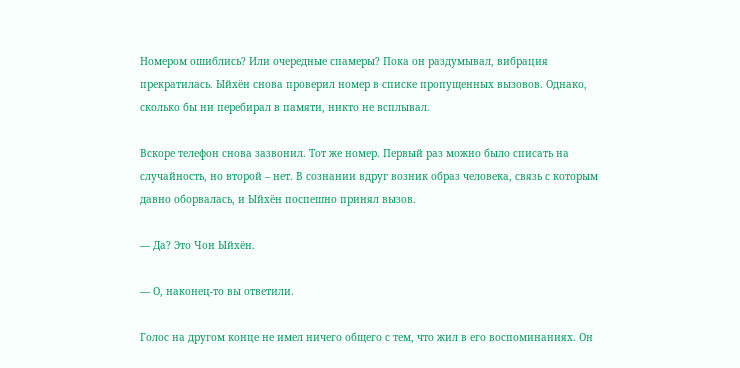Номером ошиблись? Или очередные спамеры? Пока он раздумывал, вибрация прекратилась. Ыйхён снова проверил номер в списке пропущенных вызовов. Однако, сколько бы ни перебирал в памяти, никто не всплывал.

Вскоре телефон снова зазвонил. Тот же номер. Первый раз можно было списать на случайность, но второй – нет. В сознании вдруг возник образ человека, связь с которым давно оборвалась, и Ыйхён поспешно принял вызов.

— Да? Это Чон Ыйхён.

— О, наконец-то вы ответили.

Голос на другом конце не имел ничего общего с тем, что жил в его воспоминаниях. Он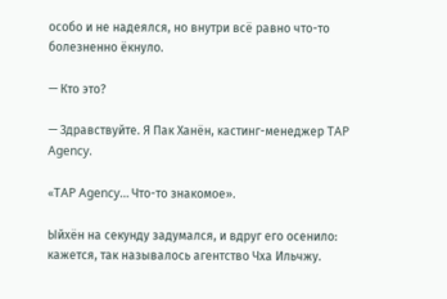особо и не надеялся, но внутри всё равно что-то болезненно ёкнуло.

— Кто это?

— Здравствуйте. Я Пак Ханён, кастинг-менеджер TAP Agency.

«TAP Agency… Что-то знакомое».

Ыйхён на секунду задумался, и вдруг его осенило: кажется, так называлось агентство Чха Ильчжу.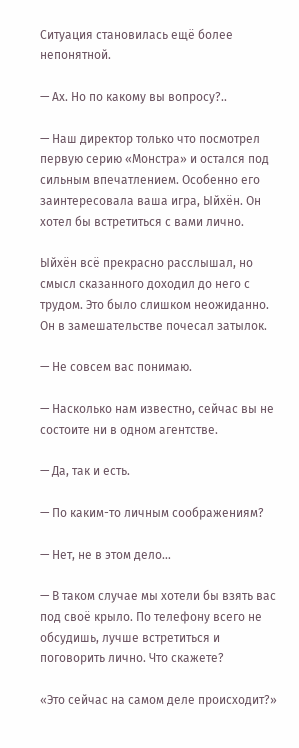Ситуация становилась ещё более непонятной.

— Ах. Но по какому вы вопросу?..

— Наш директор только что посмотрел первую серию «Монстра» и остался под сильным впечатлением. Особенно его заинтересовала ваша игра, Ыйхён. Он хотел бы встретиться с вами лично.

Ыйхён всё прекрасно расслышал, но смысл сказанного доходил до него с трудом. Это было слишком неожиданно. Он в замешательстве почесал затылок.

— Не совсем вас понимаю.

— Насколько нам известно, сейчас вы не состоите ни в одном агентстве.

— Да, так и есть.

— По каким-то личным соображениям?

— Нет, не в этом дело…

— В таком случае мы хотели бы взять вас под своё крыло. По телефону всего не обсудишь, лучше встретиться и поговорить лично. Что скажете?

«Это сейчас на самом деле происходит?»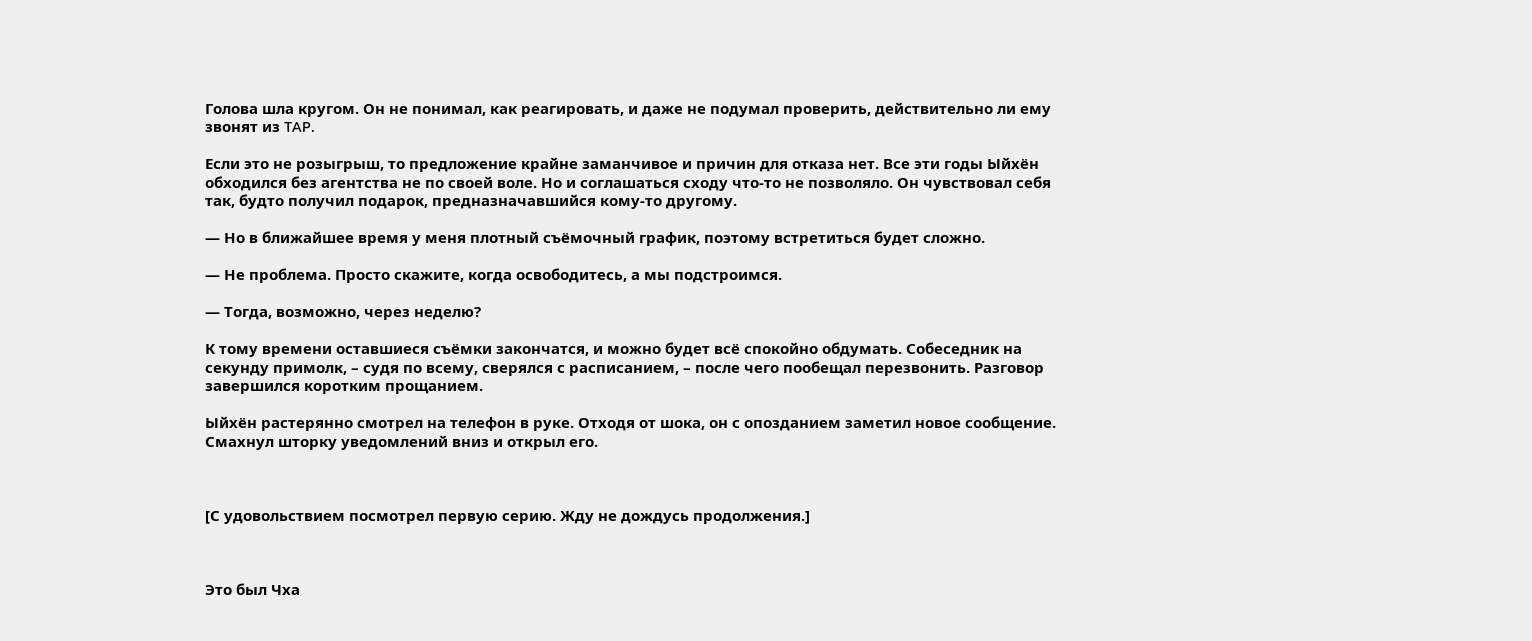Голова шла кругом. Он не понимал, как реагировать, и даже не подумал проверить, действительно ли ему звонят из TAP.

Если это не розыгрыш, то предложение крайне заманчивое и причин для отказа нет. Все эти годы Ыйхён обходился без агентства не по своей воле. Но и соглашаться сходу что-то не позволяло. Он чувствовал себя так, будто получил подарок, предназначавшийся кому-то другому.

— Но в ближайшее время у меня плотный съёмочный график, поэтому встретиться будет сложно.

— Не проблема. Просто скажите, когда освободитесь, а мы подстроимся.

— Тогда, возможно, через неделю?

К тому времени оставшиеся съёмки закончатся, и можно будет всё спокойно обдумать. Собеседник на секунду примолк, – судя по всему, сверялся с расписанием, – после чего пообещал перезвонить. Разговор завершился коротким прощанием.

Ыйхён растерянно смотрел на телефон в руке. Отходя от шока, он с опозданием заметил новое сообщение. Смахнул шторку уведомлений вниз и открыл его.



[С удовольствием посмотрел первую серию. Жду не дождусь продолжения.]



Это был Чха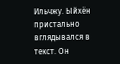Ильчжу. Ыйхён пристально вглядывался в текст. Он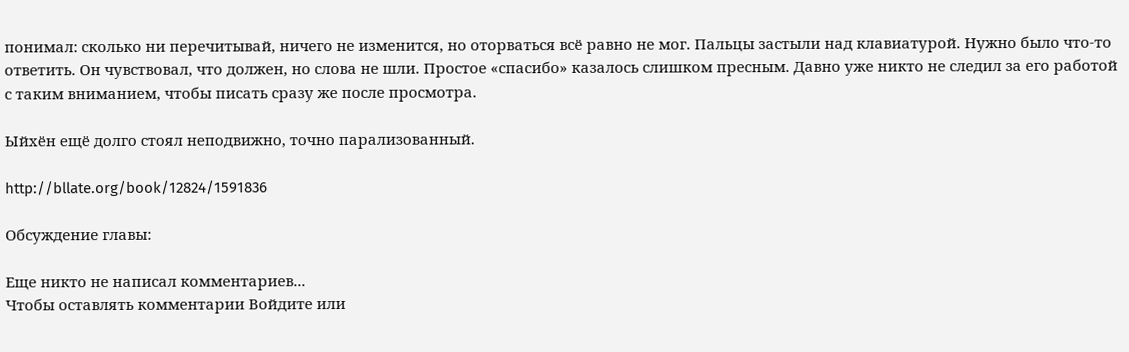понимал: сколько ни перечитывай, ничего не изменится, но оторваться всё равно не мог. Пальцы застыли над клавиатурой. Нужно было что-то ответить. Он чувствовал, что должен, но слова не шли. Простое «спасибо» казалось слишком пресным. Давно уже никто не следил за его работой с таким вниманием, чтобы писать сразу же после просмотра.

Ыйхён ещё долго стоял неподвижно, точно парализованный.

http://bllate.org/book/12824/1591836

Обсуждение главы:

Еще никто не написал комментариев...
Чтобы оставлять комментарии Войдите или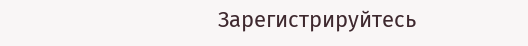Зарегистрируйтесь